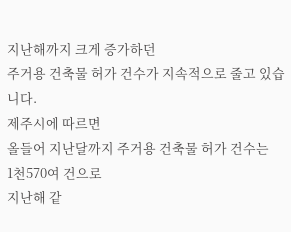지난해까지 크게 증가하던
주거용 건축물 허가 건수가 지속적으로 줄고 있습니다.
제주시에 따르면
올들어 지난달까지 주거용 건축물 허가 건수는
1천570여 건으로
지난해 같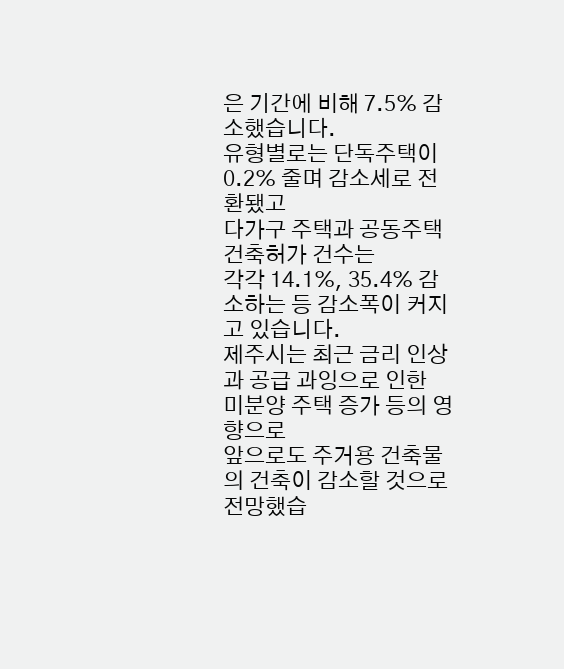은 기간에 비해 7.5% 감소했습니다.
유형별로는 단독주택이 0.2% 줄며 감소세로 전환됐고
다가구 주택과 공동주택 건축허가 건수는
각각 14.1%, 35.4% 감소하는 등 감소폭이 커지고 있습니다.
제주시는 최근 금리 인상과 공급 과잉으로 인한
미분양 주택 증가 등의 영향으로
앞으로도 주거용 건축물의 건축이 감소할 것으로 전망했습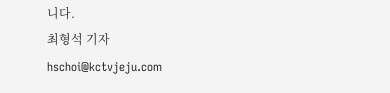니다.
최형석 기자
hschoi@kctvjeju.com